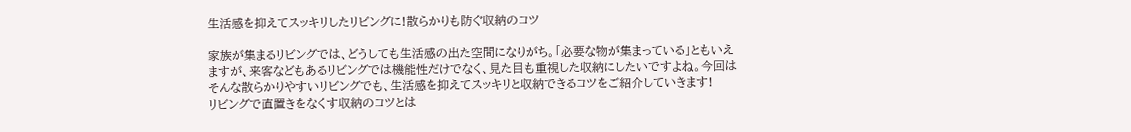生活感を抑えてスッキリしたリビングに!散らかりも防ぐ収納のコツ

家族が集まるリビングでは、どうしても生活感の出た空間になりがち。「必要な物が集まっている」ともいえますが、来客などもあるリビングでは機能性だけでなく、見た目も重視した収納にしたいですよね。今回はそんな散らかりやすいリビングでも、生活感を抑えてスッキリと収納できるコツをご紹介していきます!
リビングで直置きをなくす収納のコツとは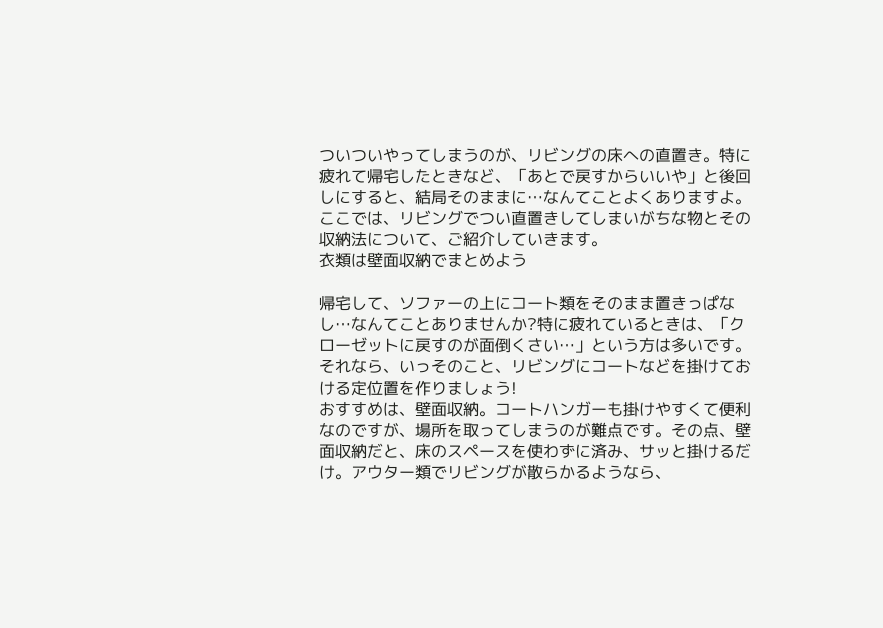ついついやってしまうのが、リビングの床への直置き。特に疲れて帰宅したときなど、「あとで戻すからいいや」と後回しにすると、結局そのままに…なんてことよくありますよ。ここでは、リビングでつい直置きしてしまいがちな物とその収納法について、ご紹介していきます。
衣類は壁面収納でまとめよう

帰宅して、ソファーの上にコート類をそのまま置きっぱなし…なんてことありませんか?特に疲れているときは、「クローゼットに戻すのが面倒くさい…」という方は多いです。それなら、いっそのこと、リビングにコートなどを掛けておける定位置を作りましょう!
おすすめは、壁面収納。コートハンガーも掛けやすくて便利なのですが、場所を取ってしまうのが難点です。その点、壁面収納だと、床のスペースを使わずに済み、サッと掛けるだけ。アウター類でリビングが散らかるようなら、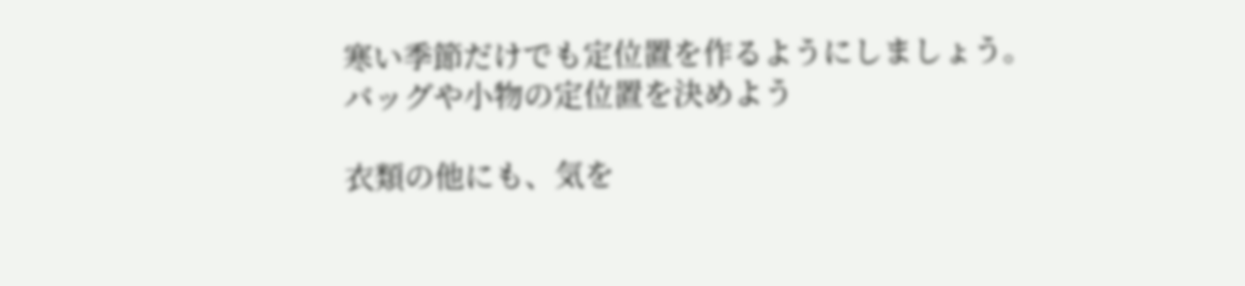寒い季節だけでも定位置を作るようにしましょう。
バッグや小物の定位置を決めよう

衣類の他にも、気を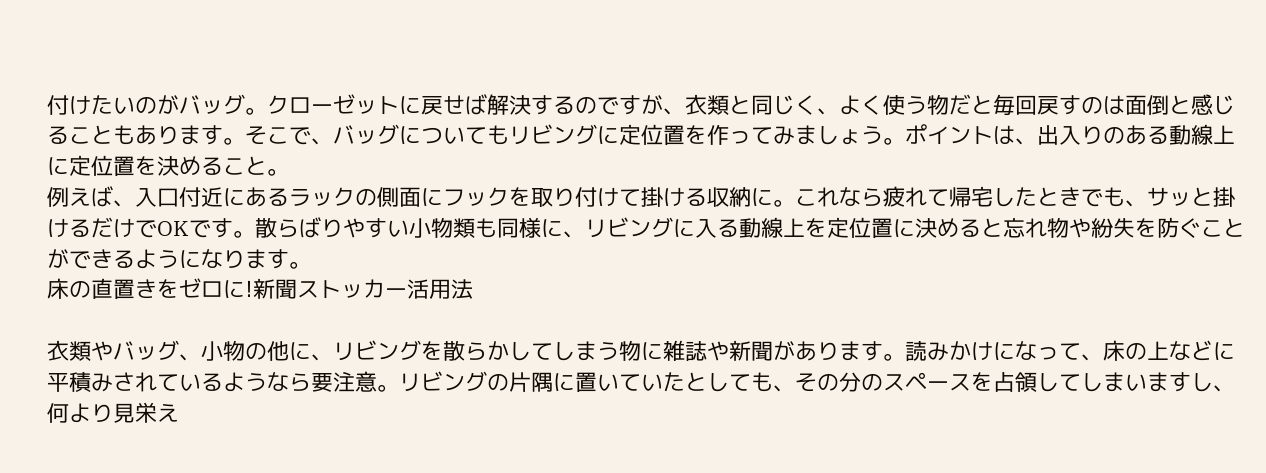付けたいのがバッグ。クローゼットに戻せば解決するのですが、衣類と同じく、よく使う物だと毎回戻すのは面倒と感じることもあります。そこで、バッグについてもリビングに定位置を作ってみましょう。ポイントは、出入りのある動線上に定位置を決めること。
例えば、入口付近にあるラックの側面にフックを取り付けて掛ける収納に。これなら疲れて帰宅したときでも、サッと掛けるだけでOKです。散らばりやすい小物類も同様に、リビングに入る動線上を定位置に決めると忘れ物や紛失を防ぐことができるようになります。
床の直置きをゼロに!新聞ストッカー活用法

衣類やバッグ、小物の他に、リビングを散らかしてしまう物に雑誌や新聞があります。読みかけになって、床の上などに平積みされているようなら要注意。リビングの片隅に置いていたとしても、その分のスペースを占領してしまいますし、何より見栄え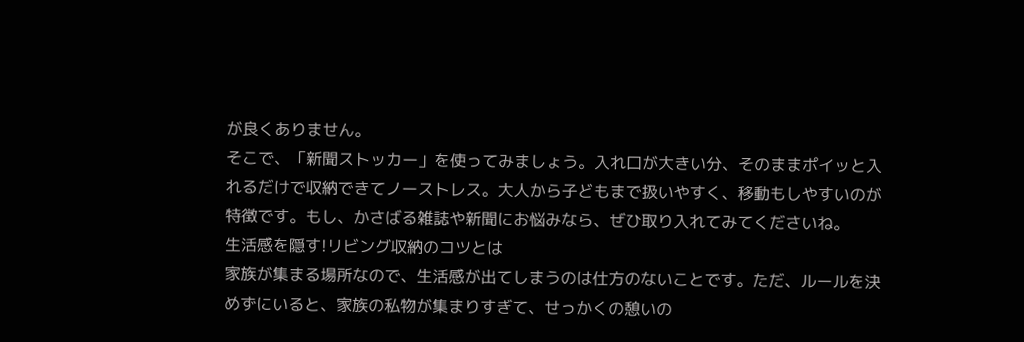が良くありません。
そこで、「新聞ストッカー」を使ってみましょう。入れ口が大きい分、そのままポイッと入れるだけで収納できてノーストレス。大人から子どもまで扱いやすく、移動もしやすいのが特徴です。もし、かさばる雑誌や新聞にお悩みなら、ぜひ取り入れてみてくださいね。
生活感を隠す!リビング収納のコツとは
家族が集まる場所なので、生活感が出てしまうのは仕方のないことです。ただ、ルールを決めずにいると、家族の私物が集まりすぎて、せっかくの憩いの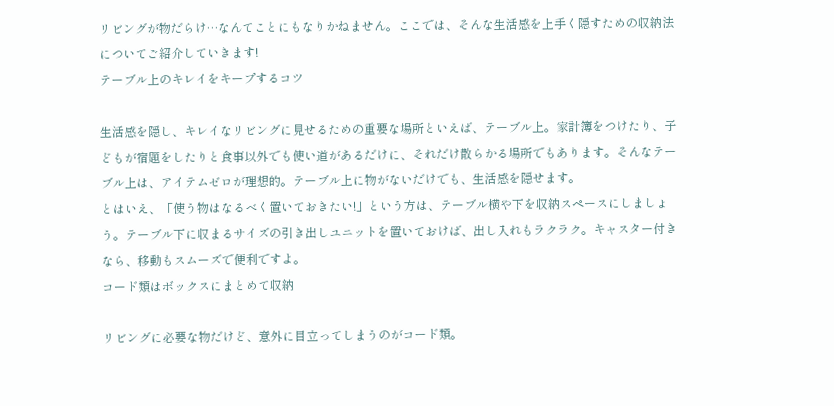リビングが物だらけ…なんてことにもなりかねません。ここでは、そんな生活感を上手く隠すための収納法についてご紹介していきます!
テーブル上のキレイをキープするコツ

生活感を隠し、キレイなリビングに見せるための重要な場所といえば、テーブル上。家計簿をつけたり、子どもが宿題をしたりと食事以外でも使い道があるだけに、それだけ散らかる場所でもあります。そんなテーブル上は、アイテムゼロが理想的。テーブル上に物がないだけでも、生活感を隠せます。
とはいえ、「使う物はなるべく置いておきたい!」という方は、テーブル横や下を収納スペースにしましょう。テーブル下に収まるサイズの引き出しユニットを置いておけば、出し入れもラクラク。キャスター付きなら、移動もスムーズで便利ですよ。
コード類はボックスにまとめて収納

リビングに必要な物だけど、意外に目立ってしまうのがコード類。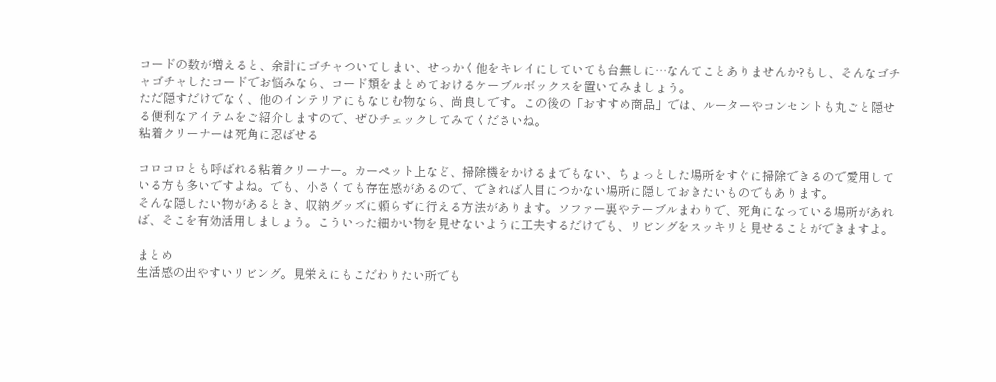コードの数が増えると、余計にゴチャついてしまい、せっかく他をキレイにしていても台無しに…なんてことありませんか?もし、そんなゴチャゴチャしたコードでお悩みなら、コード類をまとめておけるケーブルボックスを置いてみましょう。
ただ隠すだけでなく、他のインテリアにもなじむ物なら、尚良しです。この後の「おすすめ商品」では、ルーターやコンセントも丸ごと隠せる便利なアイテムをご紹介しますので、ぜひチェックしてみてくださいね。
粘着クリーナーは死角に忍ばせる

コロコロとも呼ばれる粘着クリーナー。カーペット上など、掃除機をかけるまでもない、ちょっとした場所をすぐに掃除できるので愛用している方も多いですよね。でも、小さくても存在感があるので、できれば人目につかない場所に隠しておきたいものでもあります。
そんな隠したい物があるとき、収納グッズに頼らずに行える方法があります。ソファー裏やテーブルまわりで、死角になっている場所があれば、そこを有効活用しましょう。こういった細かい物を見せないように工夫するだけでも、リビングをスッキリと見せることができますよ。

まとめ
生活感の出やすいリビング。見栄えにもこだわりたい所でも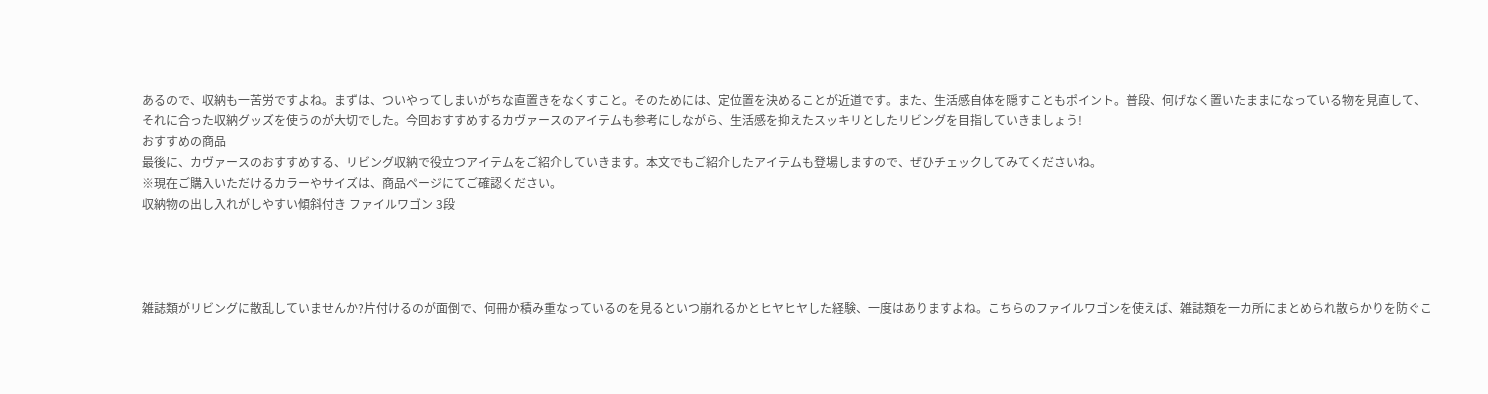あるので、収納も一苦労ですよね。まずは、ついやってしまいがちな直置きをなくすこと。そのためには、定位置を決めることが近道です。また、生活感自体を隠すこともポイント。普段、何げなく置いたままになっている物を見直して、それに合った収納グッズを使うのが大切でした。今回おすすめするカヴァースのアイテムも参考にしながら、生活感を抑えたスッキリとしたリビングを目指していきましょう!
おすすめの商品
最後に、カヴァースのおすすめする、リビング収納で役立つアイテムをご紹介していきます。本文でもご紹介したアイテムも登場しますので、ぜひチェックしてみてくださいね。
※現在ご購入いただけるカラーやサイズは、商品ページにてご確認ください。
収納物の出し入れがしやすい傾斜付き ファイルワゴン 3段




雑誌類がリビングに散乱していませんか?片付けるのが面倒で、何冊か積み重なっているのを見るといつ崩れるかとヒヤヒヤした経験、一度はありますよね。こちらのファイルワゴンを使えば、雑誌類を一カ所にまとめられ散らかりを防ぐこ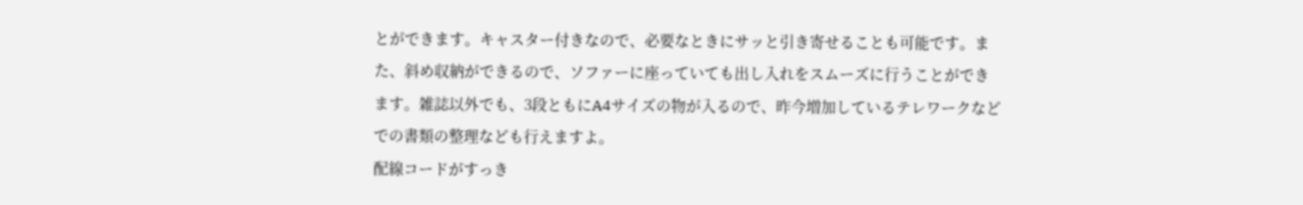とができます。キャスター付きなので、必要なときにサッと引き寄せることも可能です。また、斜め収納ができるので、ソファーに座っていても出し入れをスムーズに行うことができます。雑誌以外でも、3段ともにA4サイズの物が入るので、昨今増加しているテレワークなどでの書類の整理なども行えますよ。
配線コードがすっき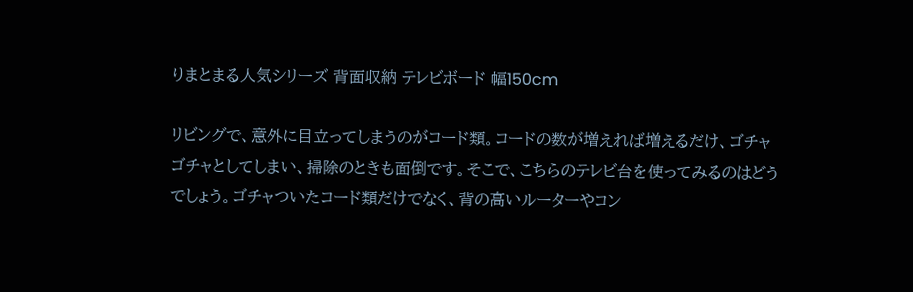りまとまる人気シリーズ 背面収納 テレビボード 幅150cm

リビングで、意外に目立ってしまうのがコード類。コードの数が増えれば増えるだけ、ゴチャゴチャとしてしまい、掃除のときも面倒です。そこで、こちらのテレビ台を使ってみるのはどうでしょう。ゴチャついたコード類だけでなく、背の高いルーターやコン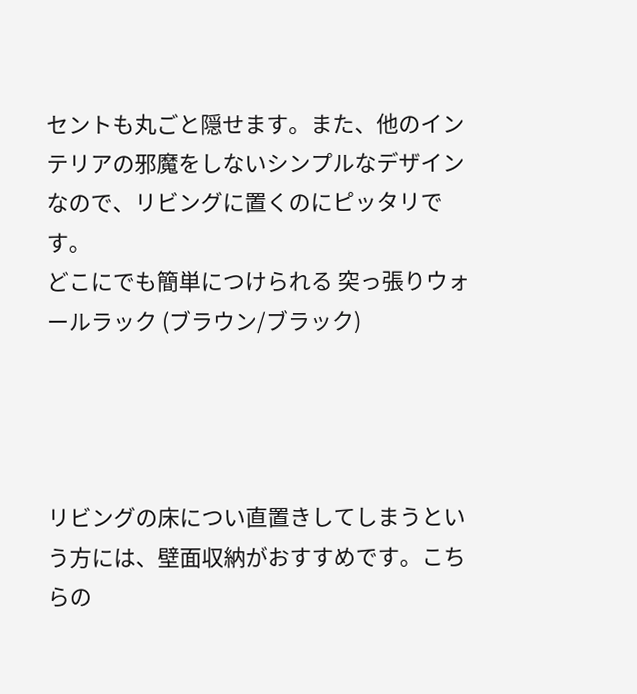セントも丸ごと隠せます。また、他のインテリアの邪魔をしないシンプルなデザインなので、リビングに置くのにピッタリです。
どこにでも簡単につけられる 突っ張りウォールラック (ブラウン/ブラック)




リビングの床につい直置きしてしまうという方には、壁面収納がおすすめです。こちらの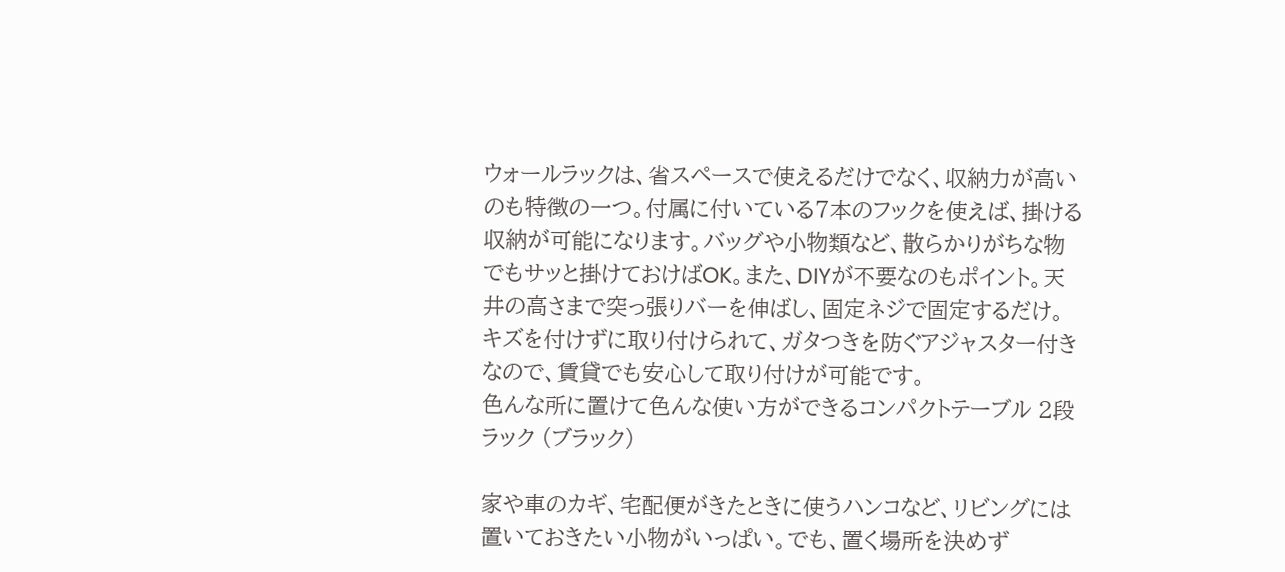ウォールラックは、省スペースで使えるだけでなく、収納力が高いのも特徴の一つ。付属に付いている7本のフックを使えば、掛ける収納が可能になります。バッグや小物類など、散らかりがちな物でもサッと掛けておけばOK。また、DIYが不要なのもポイント。天井の高さまで突っ張りバーを伸ばし、固定ネジで固定するだけ。キズを付けずに取り付けられて、ガタつきを防ぐアジャスター付きなので、賃貸でも安心して取り付けが可能です。
色んな所に置けて色んな使い方ができるコンパクトテーブル 2段ラック (ブラック)

家や車のカギ、宅配便がきたときに使うハンコなど、リビングには置いておきたい小物がいっぱい。でも、置く場所を決めず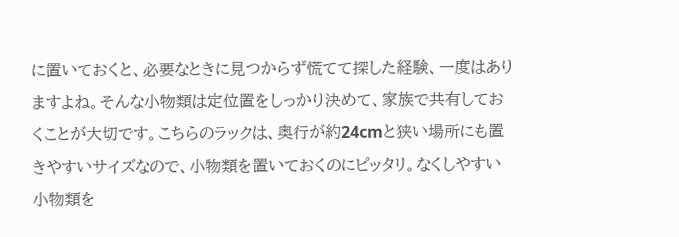に置いておくと、必要なときに見つからず慌てて探した経験、一度はありますよね。そんな小物類は定位置をしっかり決めて、家族で共有しておくことが大切です。こちらのラックは、奥行が約24cmと狭い場所にも置きやすいサイズなので、小物類を置いておくのにピッタリ。なくしやすい小物類を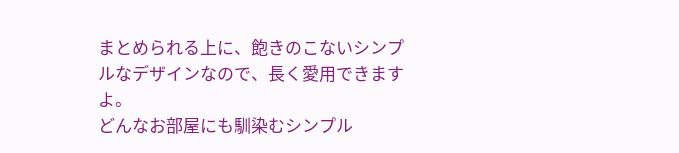まとめられる上に、飽きのこないシンプルなデザインなので、長く愛用できますよ。
どんなお部屋にも馴染むシンプル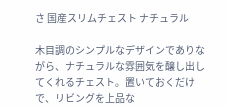さ 国産スリムチェスト ナチュラル

木目調のシンプルなデザインでありながら、ナチュラルな雰囲気を醸し出してくれるチェスト。置いておくだけで、リビングを上品な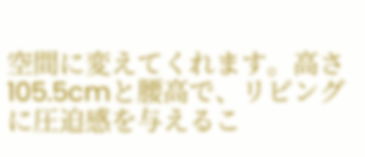空間に変えてくれます。高さ105.5cmと腰高で、リビングに圧迫感を与えるこ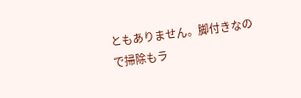ともありません。脚付きなので掃除もラ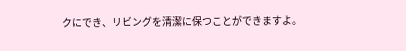クにでき、リビングを清潔に保つことができますよ。